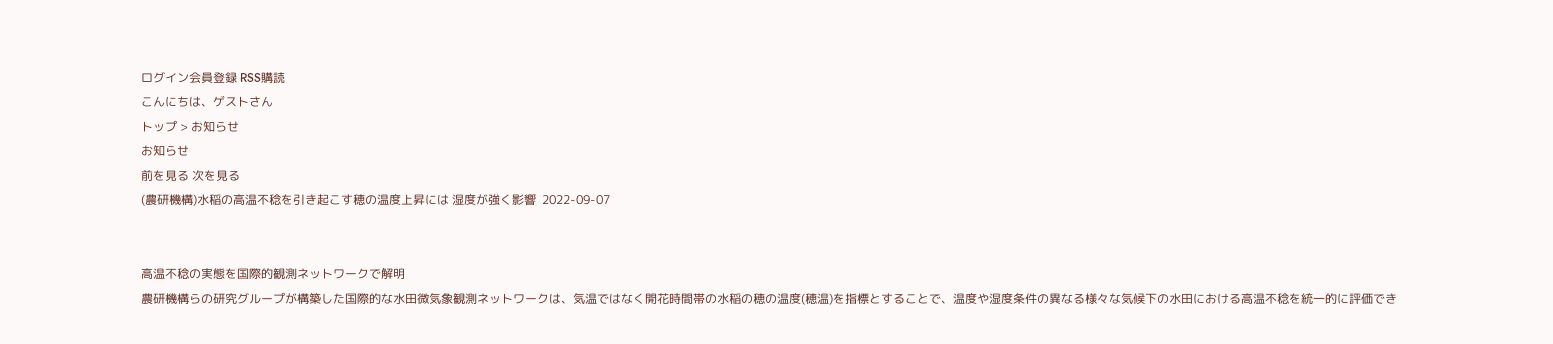ログイン会員登録 RSS購読
こんにちは、ゲストさん
トップ > お知らせ
お知らせ
前を見る 次を見る
(農研機構)水稲の高温不稔を引き起こす穂の温度上昇には 湿度が強く影響  2022-09-07


高温不稔の実態を国際的観測ネットワークで解明
農研機構らの研究グループが構築した国際的な水田微気象観測ネットワークは、気温ではなく開花時間帯の水稲の穂の温度(穂温)を指標とすることで、温度や湿度条件の異なる様々な気候下の水田における高温不稔を統一的に評価でき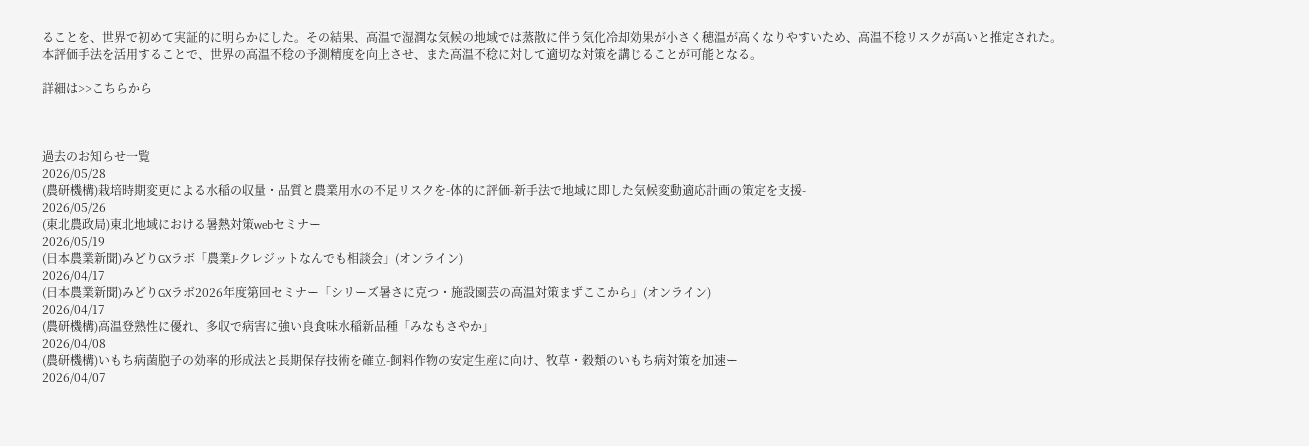ることを、世界で初めて実証的に明らかにした。その結果、高温で湿潤な気候の地域では蒸散に伴う気化冷却効果が小さく穂温が高くなりやすいため、高温不稔リスクが高いと推定された。
本評価手法を活用することで、世界の高温不稔の予測精度を向上させ、また高温不稔に対して適切な対策を講じることが可能となる。

詳細は>>こちらから



過去のお知らせ一覧
2026/05/28
(農研機構)栽培時期変更による水稲の収量・品質と農業用水の不足リスクを-体的に評価-新手法で地域に即した気候変動適応計画の策定を支援-
2026/05/26
(東北農政局)東北地域における暑熱対策webセミナー
2026/05/19
(日本農業新聞)みどりGXラボ「農業J-クレジットなんでも相談会」(オンライン)
2026/04/17
(日本農業新聞)みどりGXラボ2026年度第回セミナー「シリーズ暑さに克つ・施設園芸の高温対策まずここから」(オンライン)
2026/04/17
(農研機構)高温登熟性に優れ、多収で病害に強い良食味水稲新品種「みなもさやか」
2026/04/08
(農研機構)いもち病菌胞子の効率的形成法と長期保存技術を確立-飼料作物の安定生産に向け、牧草・穀類のいもち病対策を加速ー
2026/04/07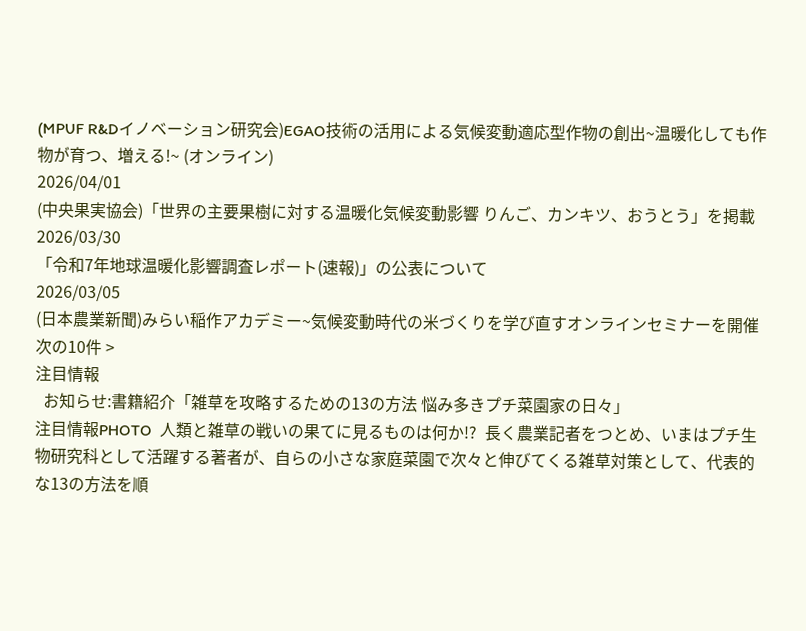(MPUF R&Dイノベーション研究会)EGAO技術の活用による気候変動適応型作物の創出~温暖化しても作物が育つ、増える!~ (オンライン)
2026/04/01
(中央果実協会)「世界の主要果樹に対する温暖化気候変動影響 りんご、カンキツ、おうとう」を掲載
2026/03/30
「令和7年地球温暖化影響調査レポート(速報)」の公表について
2026/03/05
(日本農業新聞)みらい稲作アカデミー~気候変動時代の米づくりを学び直すオンラインセミナーを開催
次の10件 >
注目情報
  お知らせ:書籍紹介「雑草を攻略するための13の方法 悩み多きプチ菜園家の日々」
注目情報PHOTO  人類と雑草の戦いの果てに見るものは何か!?  長く農業記者をつとめ、いまはプチ生物研究科として活躍する著者が、自らの小さな家庭菜園で次々と伸びてくる雑草対策として、代表的な13の方法を順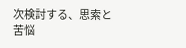次検討する、思索と苦悩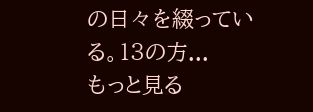の日々を綴っている。13の方...
もっと見る